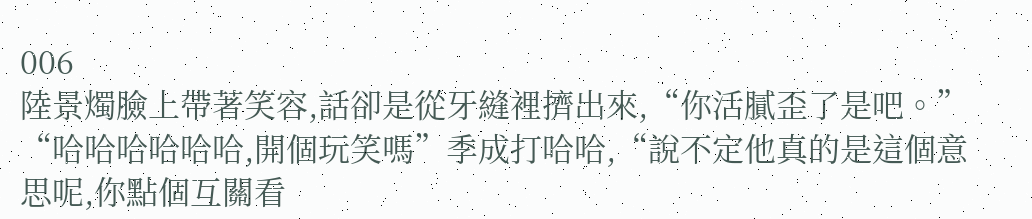006
陸景燭臉上帶著笑容,話卻是從牙縫裡擠出來,“你活膩歪了是吧。”
“哈哈哈哈哈哈,開個玩笑嗎”季成打哈哈,“說不定他真的是這個意思呢,你點個互關看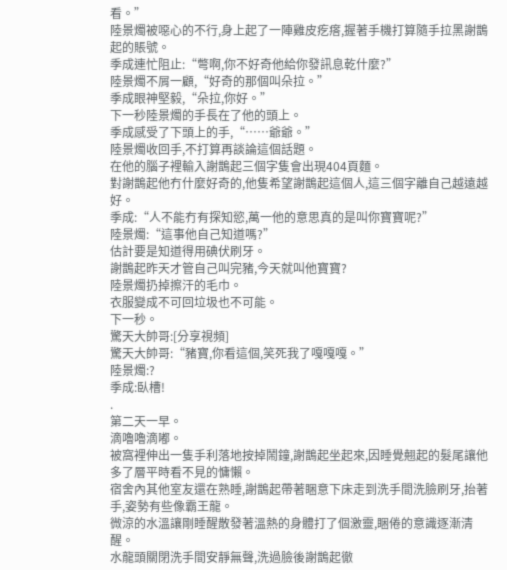看。”
陸景燭被噁心的不行,身上起了一陣雞皮疙瘩,握著手機打算隨手拉黑謝鵲起的賬號。
季成連忙阻止:“彆啊,你不好奇他給你發訊息乾什麼?”
陸景燭不屑一顧,“好奇的那個叫朵拉。”
季成眼神堅毅,“朵拉,你好。”
下一秒陸景燭的手長在了他的頭上。
季成感受了下頭上的手,“……爺爺。”
陸景燭收回手,不打算再談論這個話題。
在他的腦子裡輸入謝鵲起三個字隻會出現404頁麵。
對謝鵲起他冇什麼好奇的,他隻希望謝鵲起這個人,這三個字離自己越遠越好。
季成:“人不能冇有探知慾,萬一他的意思真的是叫你寶寶呢?”
陸景燭:“這事他自己知道嗎?”
估計要是知道得用碘伏刷牙。
謝鵲起昨天才管自己叫完豬,今天就叫他寶寶?
陸景燭扔掉擦汗的毛巾。
衣服變成不可回垃圾也不可能。
下一秒。
驚天大帥哥:[分享視頻]
驚天大帥哥:“豬寶,你看這個,笑死我了嘎嘎嘎。”
陸景燭:?
季成:臥槽!
.
第二天一早。
滴嚕嚕滴嘟。
被窩裡伸出一隻手利落地按掉鬧鐘,謝鵲起坐起來,因睡覺翹起的髮尾讓他多了層平時看不見的慵懶。
宿舍內其他室友還在熟睡,謝鵲起帶著睏意下床走到洗手間洗臉刷牙,抬著手,姿勢有些像霸王龍。
微涼的水溫讓剛睡醒散發著溫熱的身體打了個激靈,睏倦的意識逐漸清醒。
水龍頭關閉洗手間安靜無聲,洗過臉後謝鵲起徹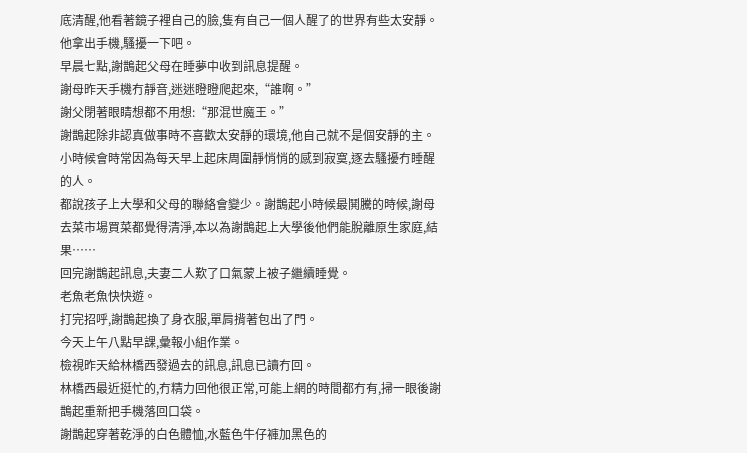底清醒,他看著鏡子裡自己的臉,隻有自己一個人醒了的世界有些太安靜。
他拿出手機,騷擾一下吧。
早晨七點,謝鵲起父母在睡夢中收到訊息提醒。
謝母昨天手機冇靜音,迷迷瞪瞪爬起來,“誰啊。”
謝父閉著眼睛想都不用想:“那混世魔王。”
謝鵲起除非認真做事時不喜歡太安靜的環境,他自己就不是個安靜的主。
小時候會時常因為每天早上起床周圍靜悄悄的感到寂寞,逐去騷擾冇睡醒的人。
都說孩子上大學和父母的聯絡會變少。謝鵲起小時候最鬨騰的時候,謝母去菜市場買菜都覺得清淨,本以為謝鵲起上大學後他們能脫離原生家庭,結果……
回完謝鵲起訊息,夫妻二人歎了口氣蒙上被子繼續睡覺。
老魚老魚快快遊。
打完招呼,謝鵲起換了身衣服,單肩揹著包出了門。
今天上午八點早課,彙報小組作業。
檢視昨天給林橋西發過去的訊息,訊息已讀冇回。
林橋西最近挺忙的,冇精力回他很正常,可能上網的時間都冇有,掃一眼後謝鵲起重新把手機落回口袋。
謝鵲起穿著乾淨的白色體恤,水藍色牛仔褲加黑色的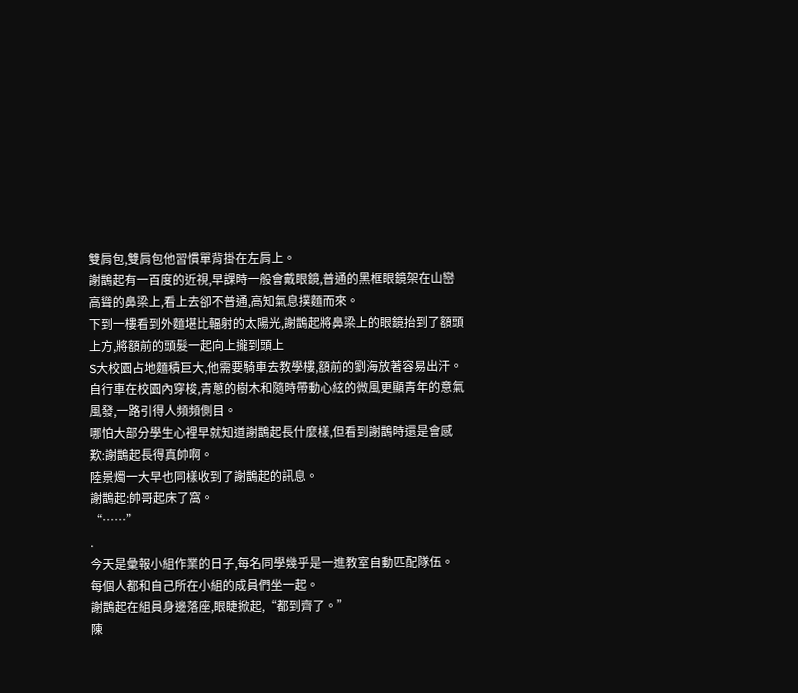雙肩包,雙肩包他習慣單背掛在左肩上。
謝鵲起有一百度的近視,早課時一般會戴眼鏡,普通的黑框眼鏡架在山巒高聳的鼻梁上,看上去卻不普通,高知氣息撲麵而來。
下到一樓看到外麵堪比輻射的太陽光,謝鵲起將鼻梁上的眼鏡抬到了額頭上方,將額前的頭髮一起向上攏到頭上
S大校園占地麵積巨大,他需要騎車去教學樓,額前的劉海放著容易出汗。
自行車在校園內穿梭,青蔥的樹木和隨時帶動心絃的微風更顯青年的意氣風發,一路引得人頻頻側目。
哪怕大部分學生心裡早就知道謝鵲起長什麼樣,但看到謝鵲時還是會感歎:謝鵲起長得真帥啊。
陸景燭一大早也同樣收到了謝鵲起的訊息。
謝鵲起:帥哥起床了窩。
“……”
.
今天是彙報小組作業的日子,每名同學幾乎是一進教室自動匹配隊伍。
每個人都和自己所在小組的成員們坐一起。
謝鵲起在組員身邊落座,眼睫掀起,“都到齊了。”
陳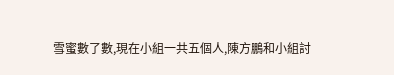雪蜜數了數,現在小組一共五個人,陳方鵬和小組討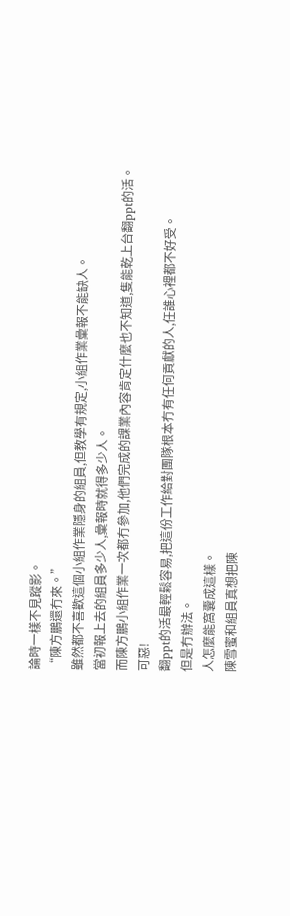論時一樣不見蹤影。
“陳方鵬還冇來。”
雖然都不喜歡這個小組作業隱身的組員,但教學有規定,小組作業彙報不能缺人。
當初報上去的組員多少人,彙報時就得多少人。
而陳方鵬小組作業一次都冇參加,他們完成的課業內容肯定什麼也不知道,隻能乾上台翻ppt的活。
可惡!
翻ppt的活最輕鬆容易,把這份工作給對團隊根本冇有任何貢獻的人,任誰心裡都不好受。
但是冇辦法。
人怎麼能窩囊成這樣。
陳雪蜜和組員真想把陳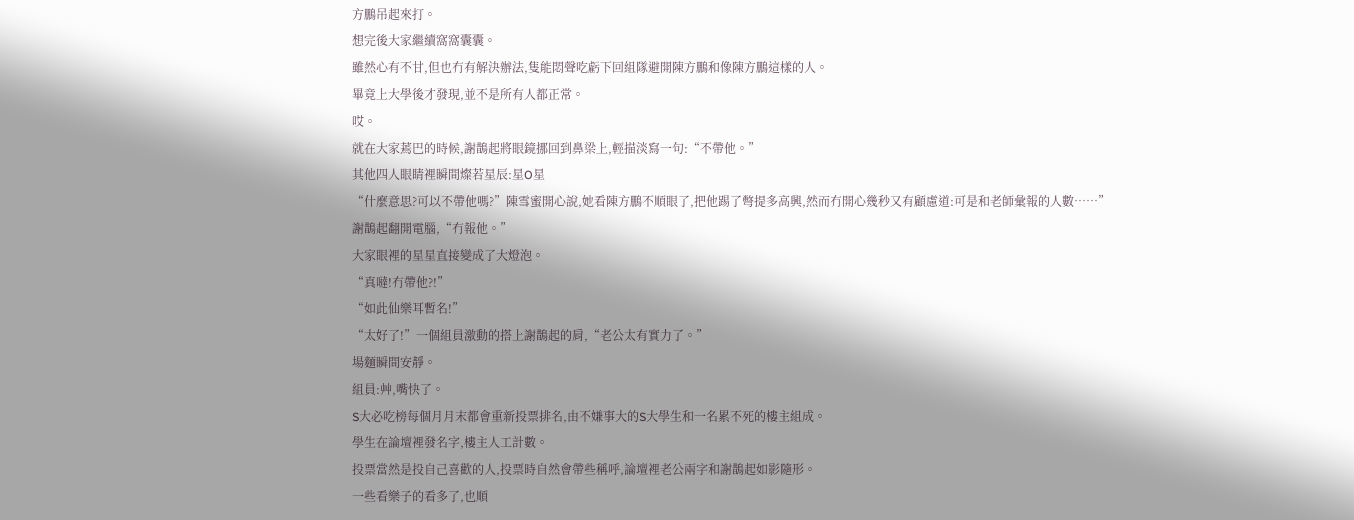方鵬吊起來打。
想完後大家繼續窩窩囊囊。
雖然心有不甘,但也冇有解決辦法,隻能悶聲吃虧下回組隊避開陳方鵬和像陳方鵬這樣的人。
畢竟上大學後才發現,並不是所有人都正常。
哎。
就在大家蔫巴的時候,謝鵲起將眼鏡挪回到鼻梁上,輕描淡寫一句:“不帶他。”
其他四人眼睛裡瞬間燦若星辰:星O星
“什麼意思?可以不帶他嗎?”陳雪蜜開心說,她看陳方鵬不順眼了,把他踢了彆提多高興,然而冇開心幾秒又有顧慮道:可是和老師彙報的人數……”
謝鵲起翻開電腦,“冇報他。”
大家眼裡的星星直接變成了大燈泡。
“真噠!冇帶他?!”
“如此仙樂耳暫名!”
“太好了!”一個組員激動的搭上謝鵲起的肩,“老公太有實力了。”
場麵瞬間安靜。
組員:艸,嘴快了。
S大必吃榜每個月月末都會重新投票排名,由不嫌事大的S大學生和一名累不死的樓主組成。
學生在論壇裡發名字,樓主人工計數。
投票當然是投自己喜歡的人,投票時自然會帶些稱呼,論壇裡老公兩字和謝鵲起如影隨形。
一些看樂子的看多了,也順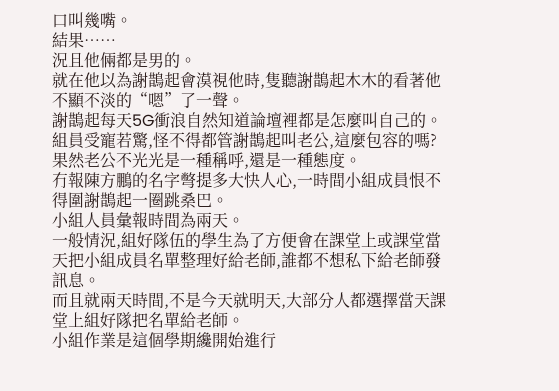口叫幾嘴。
結果……
況且他倆都是男的。
就在他以為謝鵲起會漠視他時,隻聽謝鵲起木木的看著他不顯不淡的“嗯”了一聲。
謝鵲起每天5G衝浪自然知道論壇裡都是怎麼叫自己的。
組員受寵若驚,怪不得都管謝鵲起叫老公,這麼包容的嗎?
果然老公不光光是一種稱呼,還是一種態度。
冇報陳方鵬的名字彆提多大快人心,一時間小組成員恨不得圍謝鵲起一圈跳桑巴。
小組人員彙報時間為兩天。
一般情況,組好隊伍的學生為了方便會在課堂上或課堂當天把小組成員名單整理好給老師,誰都不想私下給老師發訊息。
而且就兩天時間,不是今天就明天,大部分人都選擇當天課堂上組好隊把名單給老師。
小組作業是這個學期纔開始進行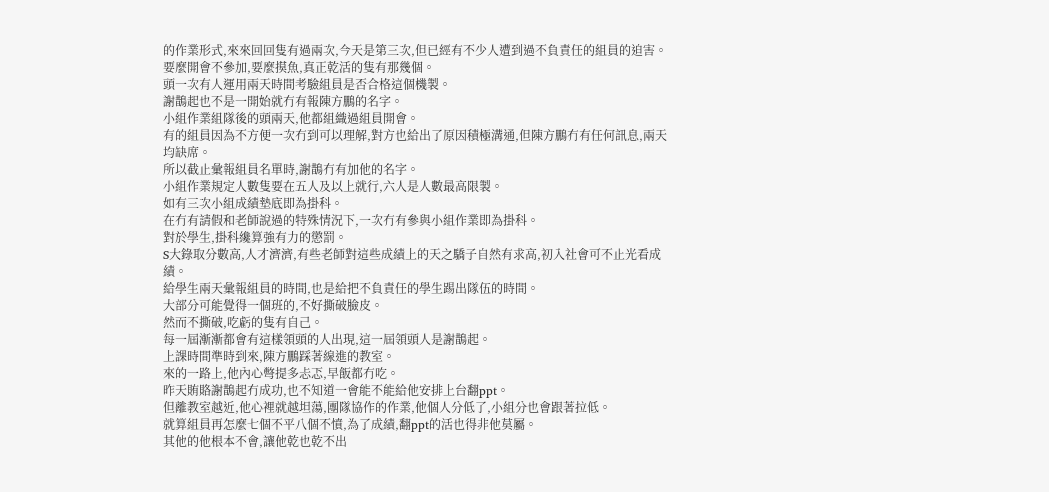的作業形式,來來回回隻有過兩次,今天是第三次,但已經有不少人遭到過不負責任的組員的迫害。
要麼開會不參加,要麼摸魚,真正乾活的隻有那幾個。
頭一次有人運用兩天時間考驗組員是否合格這個機製。
謝鵲起也不是一開始就冇有報陳方鵬的名字。
小組作業組隊後的頭兩天,他都組織過組員開會。
有的組員因為不方便一次冇到可以理解,對方也給出了原因積極溝通,但陳方鵬冇有任何訊息,兩天均缺席。
所以截止彙報組員名單時,謝鵲冇有加他的名字。
小組作業規定人數隻要在五人及以上就行,六人是人數最高限製。
如有三次小組成績墊底即為掛科。
在冇有請假和老師說過的特殊情況下,一次冇有參與小組作業即為掛科。
對於學生,掛科纔算強有力的懲罰。
S大錄取分數高,人才濟濟,有些老師對這些成績上的天之驕子自然有求高,初入社會可不止光看成績。
給學生兩天彙報組員的時間,也是給把不負責任的學生踢出隊伍的時間。
大部分可能覺得一個班的,不好撕破臉皮。
然而不撕破,吃虧的隻有自己。
每一屆漸漸都會有這樣領頭的人出現,這一屆領頭人是謝鵲起。
上課時間準時到來,陳方鵬踩著線進的教室。
來的一路上,他內心彆提多忐忑,早飯都冇吃。
昨天賄賂謝鵲起冇成功,也不知道一會能不能給他安排上台翻ppt。
但離教室越近,他心裡就越坦蕩,團隊協作的作業,他個人分低了,小組分也會跟著拉低。
就算組員再怎麼七個不平八個不憤,為了成績,翻ppt的活也得非他莫屬。
其他的他根本不會,讓他乾也乾不出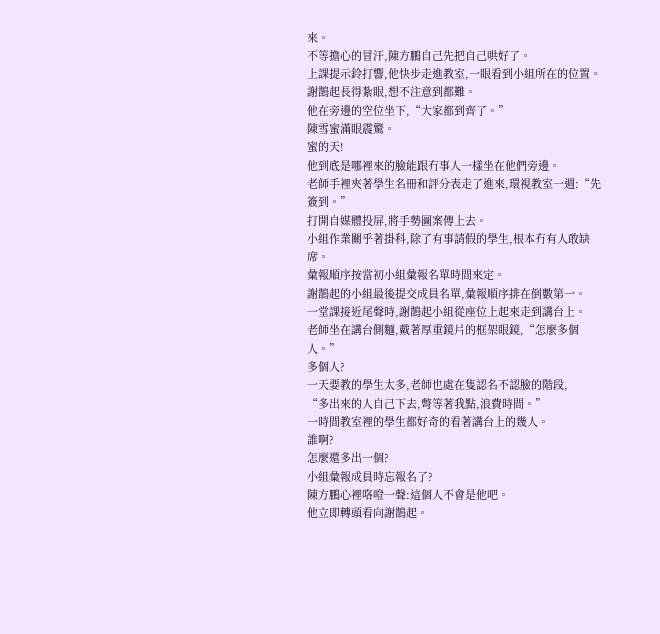來。
不等擔心的冒汗,陳方鵬自己先把自己哄好了。
上課提示鈴打響,他快步走進教室,一眼看到小組所在的位置。
謝鵲起長得紮眼,想不注意到都難。
他在旁邊的空位坐下,“大家都到齊了。”
陳雪蜜滿眼震驚。
蜜的天!
他到底是哪裡來的臉能跟冇事人一樣坐在他們旁邊。
老師手裡夾著學生名冊和評分表走了進來,環視教室一週:“先簽到。”
打開自媒體投屏,將手勢圖案傳上去。
小組作業關乎著掛科,除了有事請假的學生,根本冇有人敢缺席。
彙報順序按當初小組彙報名單時間來定。
謝鵲起的小組最後提交成員名單,彙報順序排在倒數第一。
一堂課接近尾聲時,謝鵲起小組從座位上起來走到講台上。
老師坐在講台側麵,戴著厚重鏡片的框架眼鏡,“怎麼多個人。”
多個人?
一天要教的學生太多,老師也處在隻認名不認臉的階段,
“多出來的人自己下去,彆等著我點,浪費時間。”
一時間教室裡的學生都好奇的看著講台上的幾人。
誰啊?
怎麼還多出一個?
小組彙報成員時忘報名了?
陳方鵬心裡咯噔一聲:這個人不會是他吧。
他立即轉頭看向謝鵲起。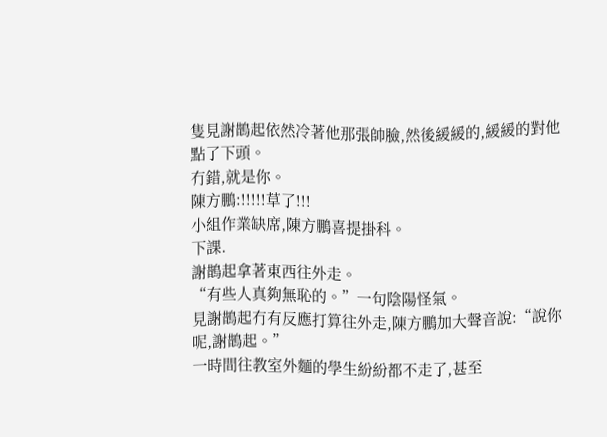隻見謝鵲起依然冷著他那張帥臉,然後緩緩的,緩緩的對他點了下頭。
冇錯,就是你。
陳方鵬:!!!!!草了!!!
小組作業缺席,陳方鵬喜提掛科。
下課.
謝鵲起拿著東西往外走。
“有些人真夠無恥的。”一句陰陽怪氣。
見謝鵲起冇有反應打算往外走,陳方鵬加大聲音說:“說你呢,謝鵲起。”
一時間往教室外麵的學生紛紛都不走了,甚至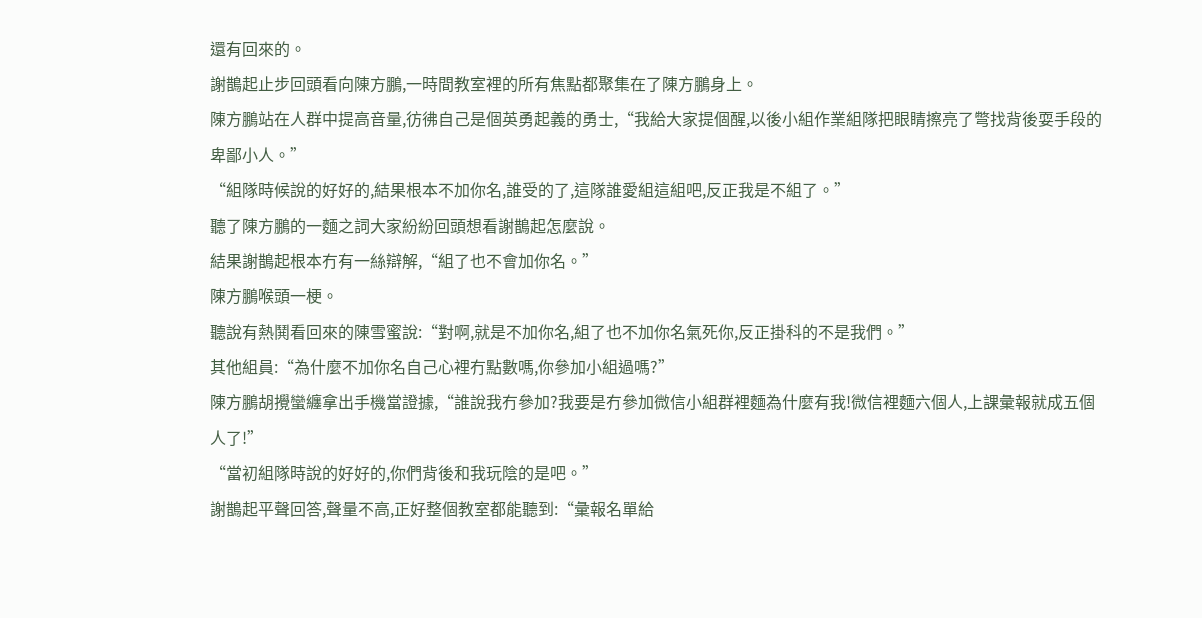還有回來的。
謝鵲起止步回頭看向陳方鵬,一時間教室裡的所有焦點都聚集在了陳方鵬身上。
陳方鵬站在人群中提高音量,彷彿自己是個英勇起義的勇士,“我給大家提個醒,以後小組作業組隊把眼睛擦亮了彆找背後耍手段的卑鄙小人。”
“組隊時候說的好好的,結果根本不加你名,誰受的了,這隊誰愛組這組吧,反正我是不組了。”
聽了陳方鵬的一麵之詞大家紛紛回頭想看謝鵲起怎麼說。
結果謝鵲起根本冇有一絲辯解,“組了也不會加你名。”
陳方鵬喉頭一梗。
聽說有熱鬨看回來的陳雪蜜說:“對啊,就是不加你名,組了也不加你名氣死你,反正掛科的不是我們。”
其他組員:“為什麼不加你名自己心裡冇點數嗎,你參加小組過嗎?”
陳方鵬胡攪蠻纏拿出手機當證據,“誰說我冇參加?我要是冇參加微信小組群裡麵為什麼有我!微信裡麵六個人,上課彙報就成五個人了!”
“當初組隊時說的好好的,你們背後和我玩陰的是吧。”
謝鵲起平聲回答,聲量不高,正好整個教室都能聽到:“彙報名單給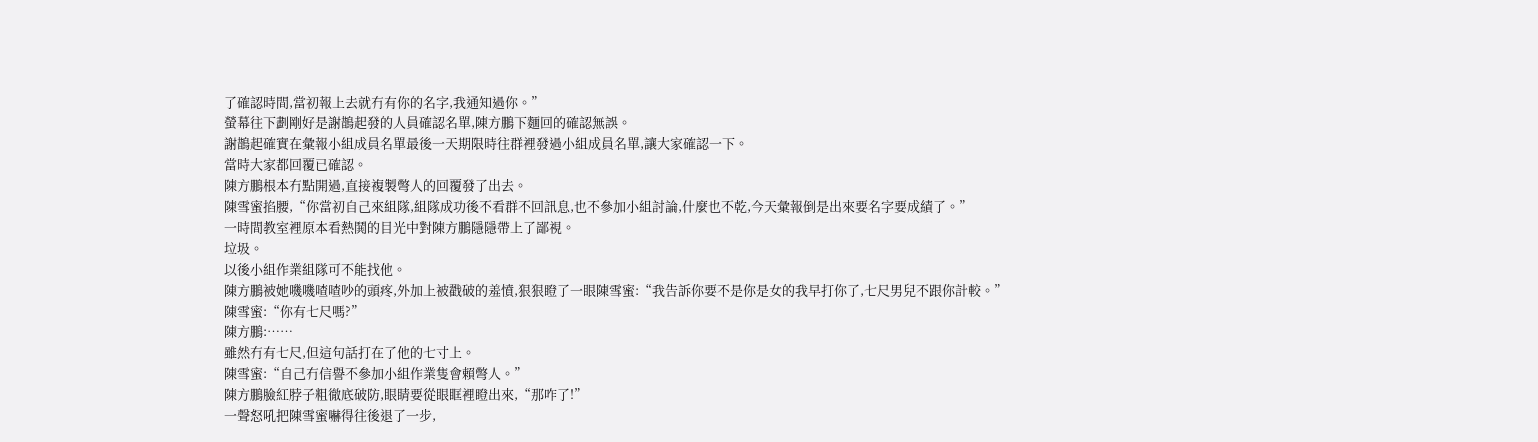了確認時間,當初報上去就冇有你的名字,我通知過你。”
螢幕往下劃剛好是謝鵲起發的人員確認名單,陳方鵬下麵回的確認無誤。
謝鵲起確實在彙報小組成員名單最後一天期限時往群裡發過小組成員名單,讓大家確認一下。
當時大家都回覆已確認。
陳方鵬根本冇點開過,直接複製彆人的回覆發了出去。
陳雪蜜掐腰,“你當初自己來組隊,組隊成功後不看群不回訊息,也不參加小組討論,什麼也不乾,今天彙報倒是出來要名字要成績了。”
一時間教室裡原本看熱鬨的目光中對陳方鵬隱隱帶上了鄙視。
垃圾。
以後小組作業組隊可不能找他。
陳方鵬被她嘰嘰喳喳吵的頭疼,外加上被戳破的羞憤,狠狠瞪了一眼陳雪蜜:“我告訴你要不是你是女的我早打你了,七尺男兒不跟你計較。”
陳雪蜜:“你有七尺嗎?”
陳方鵬:……
雖然冇有七尺,但這句話打在了他的七寸上。
陳雪蜜:“自己冇信譽不參加小組作業隻會賴彆人。”
陳方鵬臉紅脖子粗徹底破防,眼睛要從眼眶裡瞪出來,“那咋了!”
一聲怒吼把陳雪蜜嚇得往後退了一步,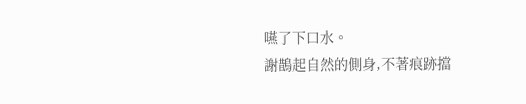嚥了下口水。
謝鵲起自然的側身,不著痕跡擋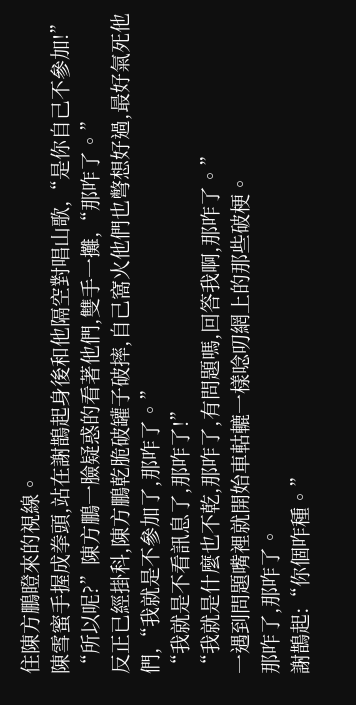住陳方鵬瞪來的視線。
陳雪蜜手握成拳頭,站在謝鵲起身後和他隔空對唱山歌,“是你自己不參加!”
“所以呢?”陳方鵬一臉疑惑的看著他們,雙手一攤,“那咋了。”
反正已經掛科,陳方鵬乾脆破罐子破摔,自己窩火他們也彆想好過,最好氣死他們,“我就是不參加了,那咋了。”
“我就是不看訊息了,那咋了!”
“我就是什麼也不乾,那咋了,有問題嗎,回答我啊,那咋了。”
一遇到問題嘴裡就開始車軲轆一樣唸叨網上的那些破梗。
那咋了,那咋了。
謝鵲起:“你個咋種。”